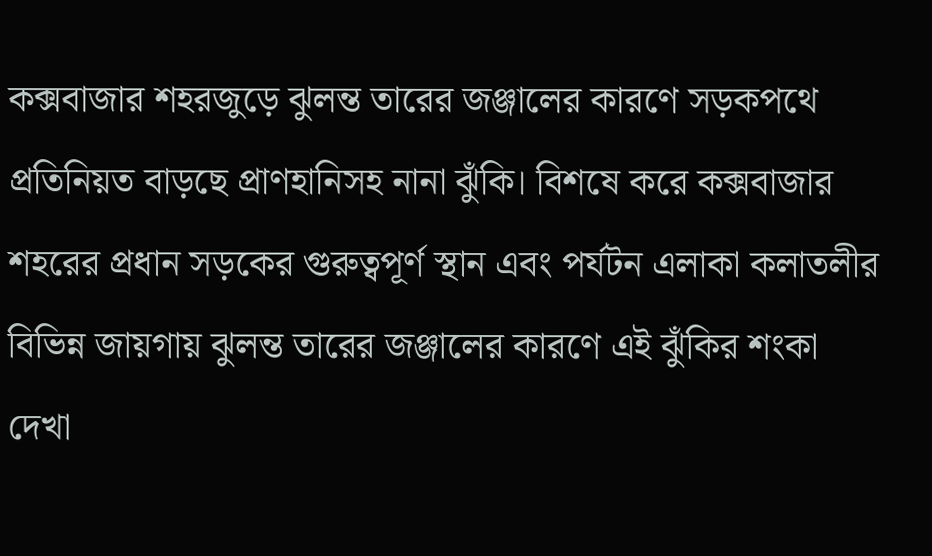কক্সবাজার শহরজুড়ে ঝুলন্ত তারের জঞ্জালের কারণে সড়কপথে প্রতিনিয়ত বাড়ছে প্রাণহানিসহ নানা ঝুঁকি। বিশষে করে কক্সবাজার শহরের প্রধান সড়কের গুরুত্বপূর্ণ স্থান এবং পর্যটন এলাকা কলাতলীর বিভিন্ন জায়গায় ঝুলন্ত তারের জঞ্জালের কারণে এই ঝুঁকির শংকা দেখা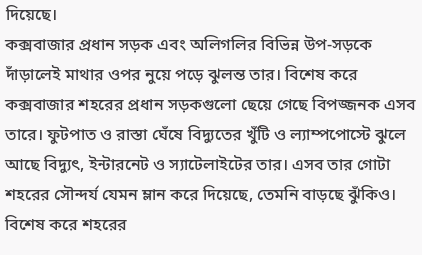দিয়েছে।
কক্সবাজার প্রধান সড়ক এবং অলিগলির বিভিন্ন উপ-সড়কে দাঁড়ালেই মাথার ওপর নুয়ে পড়ে ঝুলন্ত তার। বিশেষ করে কক্সবাজার শহরের প্রধান সড়কগুলো ছেয়ে গেছে বিপজ্জনক এসব তারে। ফুটপাত ও রাস্তা ঘেঁষে বিদ্যুতের খুঁটি ও ল্যাম্পপোস্টে ঝুলে আছে বিদ্যুৎ, ইন্টারনেট ও স্যাটেলাইটের তার। এসব তার গোটা শহরের সৌন্দর্য যেমন ম্লান করে দিয়েছে, তেমনি বাড়ছে ঝুঁকিও।
বিশেষ করে শহরের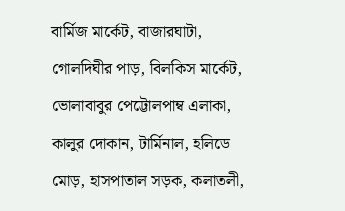বার্মিজ মার্কেট, বাজারঘাটা, গোলদিঘীর পাড়, বিলকিস মার্কেট, ভোলাবাবুর পেট্টোলপাম্ব এলাকা, কালুর দোকান, টার্মিনাল, হলিডে মোড়, হাসপাতাল সড়ক, কলাতলী,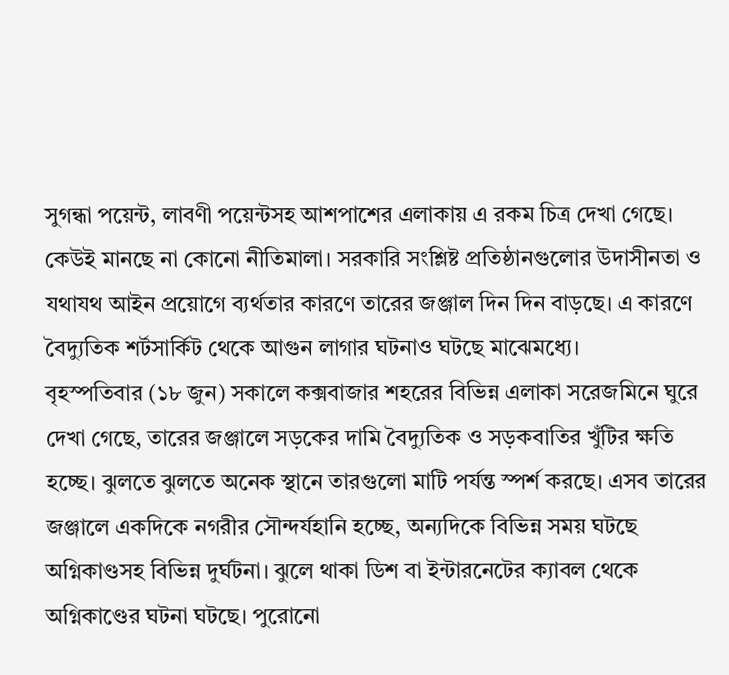সুগন্ধা পয়েন্ট, লাবণী পয়েন্টসহ আশপাশের এলাকায় এ রকম চিত্র দেখা গেছে। কেউই মানছে না কোনো নীতিমালা। সরকারি সংশ্লিষ্ট প্রতিষ্ঠানগুলোর উদাসীনতা ও যথাযথ আইন প্রয়োগে ব্যর্থতার কারণে তারের জঞ্জাল দিন দিন বাড়ছে। এ কারণে বৈদ্যুতিক শর্টসার্কিট থেকে আগুন লাগার ঘটনাও ঘটছে মাঝেমধ্যে।
বৃহস্পতিবার (১৮ জুন) সকালে কক্সবাজার শহরের বিভিন্ন এলাকা সরেজমিনে ঘুরে দেখা গেছে, তারের জঞ্জালে সড়কের দামি বৈদ্যুতিক ও সড়কবাতির খুঁটির ক্ষতি হচ্ছে। ঝুলতে ঝুলতে অনেক স্থানে তারগুলো মাটি পর্যন্ত স্পর্শ করছে। এসব তারের জঞ্জালে একদিকে নগরীর সৌন্দর্যহানি হচ্ছে, অন্যদিকে বিভিন্ন সময় ঘটছে অগ্নিকাণ্ডসহ বিভিন্ন দুর্ঘটনা। ঝুলে থাকা ডিশ বা ইন্টারনেটের ক্যাবল থেকে অগ্নিকাণ্ডের ঘটনা ঘটছে। পুরোনো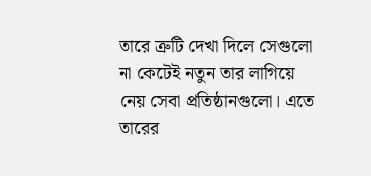তারে ত্রুটি দেখা দিলে সেগুলো না কেটেই নতুন তার লাগিয়ে নেয় সেবা প্রতিষ্ঠানগুলো। এতে তারের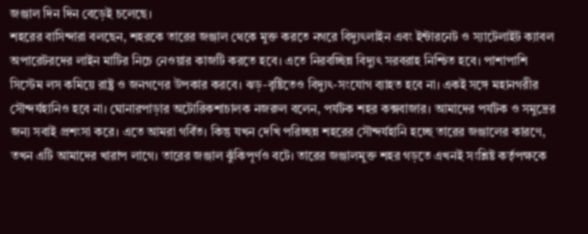জঞ্জাল দিন দিন বেড়েই চলেছে।
শহরের বাসিন্দারা বলছেন, শহরকে তারের জঞ্জাল থেকে মুক্ত করতে নগরে বিদ্যুৎলাইন এবং ইন্টারনেট ও স্যাটেলাইট ক্যাবল অপারেটরদের লাইন মাটির নিচে নেওয়ার কাজটি করতে হবে। এতে নিরবচ্ছিন্ন বিদ্যুৎ সরবরাহ নিশ্চিত হবে। পাশাপাশি সিস্টেম লস কমিয়ে রাষ্ট্র ও জনগণের উপকার করবে। ঝড়-বৃষ্টিতেও বিদ্যুৎ-সংযোগ ব্যাহত হবে না। একই সঙ্গে মহানগরীর সৌন্দর্যহানিও হবে না। ঘোনারপাড়ার অটোরিকশাচালক নজরুল বলেন, পর্যটক শহর কক্সবাজার। আমাদের পর্যটক ও সমুদ্রের জন্য সবাই প্রশংসা করে। এতে আমরা গর্বিত। কিন্তু যখন দেখি পরিচ্ছন্ন শহরের সৌন্দর্যহানি হচ্ছে তারের জঞ্জালের কারণে, তখন এটি আমাদের খারাপ লাগে। তারের জঞ্জাল ঝুঁকিপূর্ণও বটে। তারের জঞ্জালমুক্ত শহর গড়তে এখনই সংশ্লিষ্ট কর্তৃপক্ষকে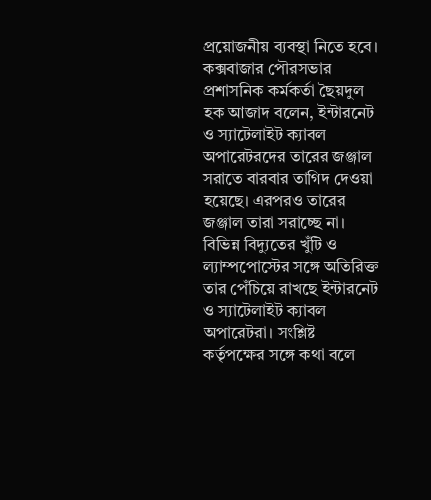প্রয়োজনীয় ব্যবস্থা নিতে হবে।
কক্সবাজার পৌরসভার প্রশাসনিক কর্মকর্তা ছৈয়দুল হক আজাদ বলেন, ইন্টারনেট ও স্যাটেলাইট ক্যাবল অপারেটরদের তারের জঞ্জাল সরাতে বারবার তাগিদ দেওয়া হয়েছে। এরপরও তারের জঞ্জাল তারা সরাচ্ছে না। বিভিন্ন বিদ্যুতের খুঁটি ও ল্যাম্পপোস্টের সঙ্গে অতিরিক্ত তার পেঁচিয়ে রাখছে ইন্টারনেট ও স্যাটেলাইট ক্যাবল অপারেটরা। সংশ্লিষ্ট কর্তৃপক্ষের সঙ্গে কথা বলে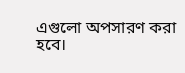এগুলো অপসারণ করা হবে।